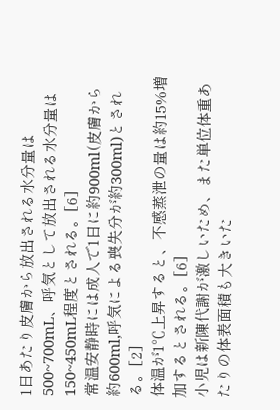1日あたり皮膚から放出される水分量は500~700mL、呼気として放出される水分量は150~450mL程度とされる。[6]
常温安静時には成人で1日に約900ml(皮膚から約600ml,呼気による喪失分が約300ml)とされる。[2]
体温が1℃上昇すると、不感蒸泄の量は約15%増加するとされる。[6]
小児は新陳代謝が激しいため、また単位体重あたりの体表面積も大きいた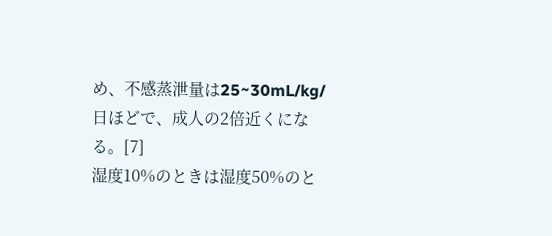め、不感蒸泄量は25~30mL/kg/日ほどで、成人の2倍近くになる。[7]
湿度10%のときは湿度50%のと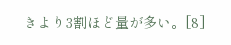きより3割ほど量が多い。[8]